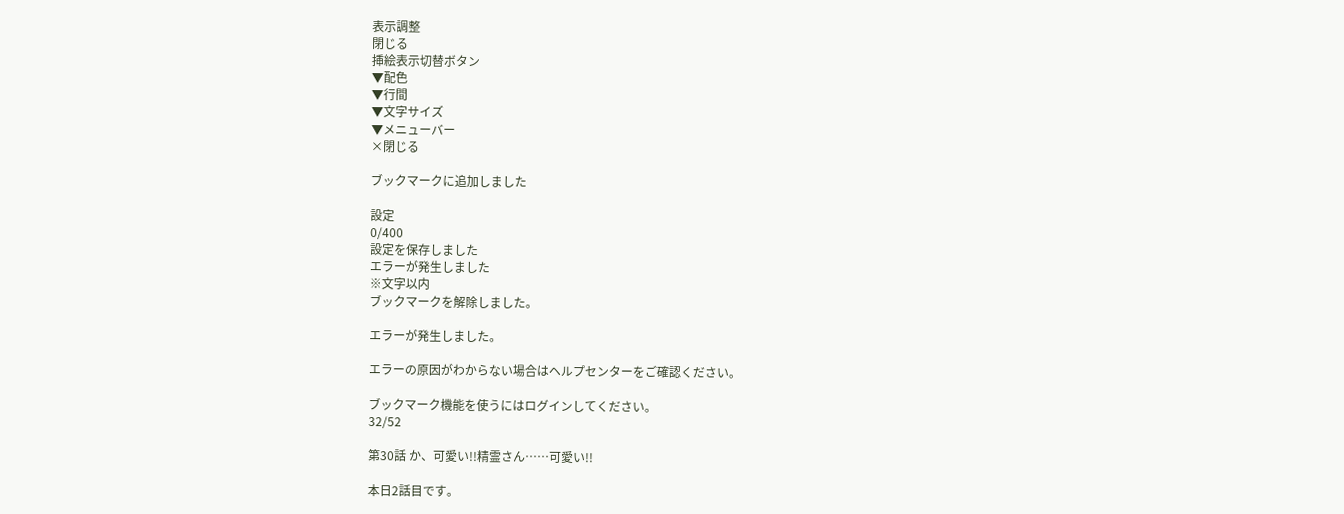表示調整
閉じる
挿絵表示切替ボタン
▼配色
▼行間
▼文字サイズ
▼メニューバー
×閉じる

ブックマークに追加しました

設定
0/400
設定を保存しました
エラーが発生しました
※文字以内
ブックマークを解除しました。

エラーが発生しました。

エラーの原因がわからない場合はヘルプセンターをご確認ください。

ブックマーク機能を使うにはログインしてください。
32/52

第30話 か、可愛い!!精霊さん……可愛い!!

本日2話目です。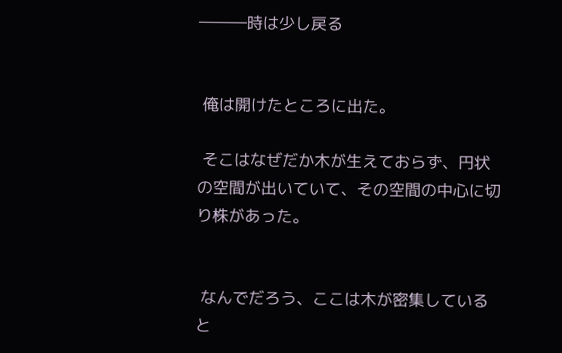―――時は少し戻る


 俺は開けたところに出た。

 そこはなぜだか木が生えておらず、円状の空間が出いていて、その空間の中心に切り株があった。


 なんでだろう、ここは木が密集していると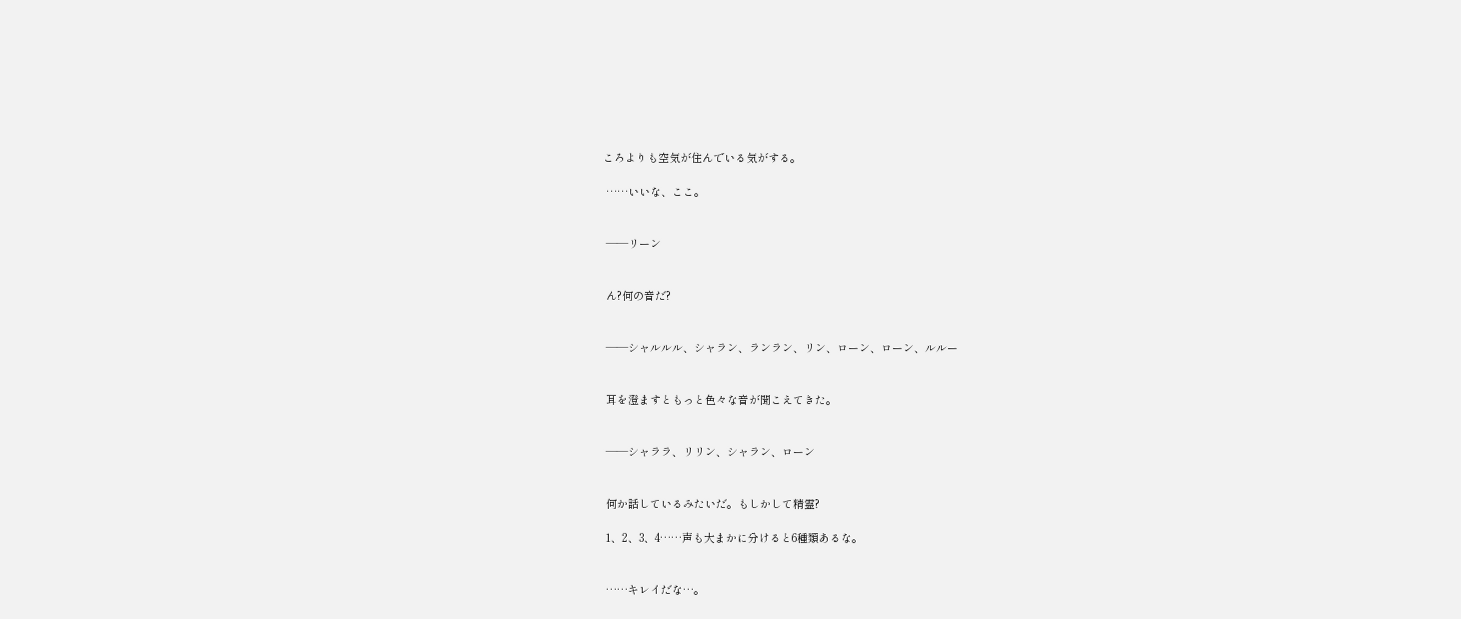ころよりも空気が住んでいる気がする。

 ……いいな、ここ。


 ――リーン


 ん?何の音だ?


 ――シャルルル、シャラン、ランラン、リン、ローン、ローン、ルルー


 耳を澄ますともっと色々な音が聞こえてきた。


 ――シャララ、リリン、シャラン、ローン


 何か話しているみたいだ。もしかして精霊?

 1、2、3、4……声も大まかに分けると6種類あるな。


 ……キレイだな…。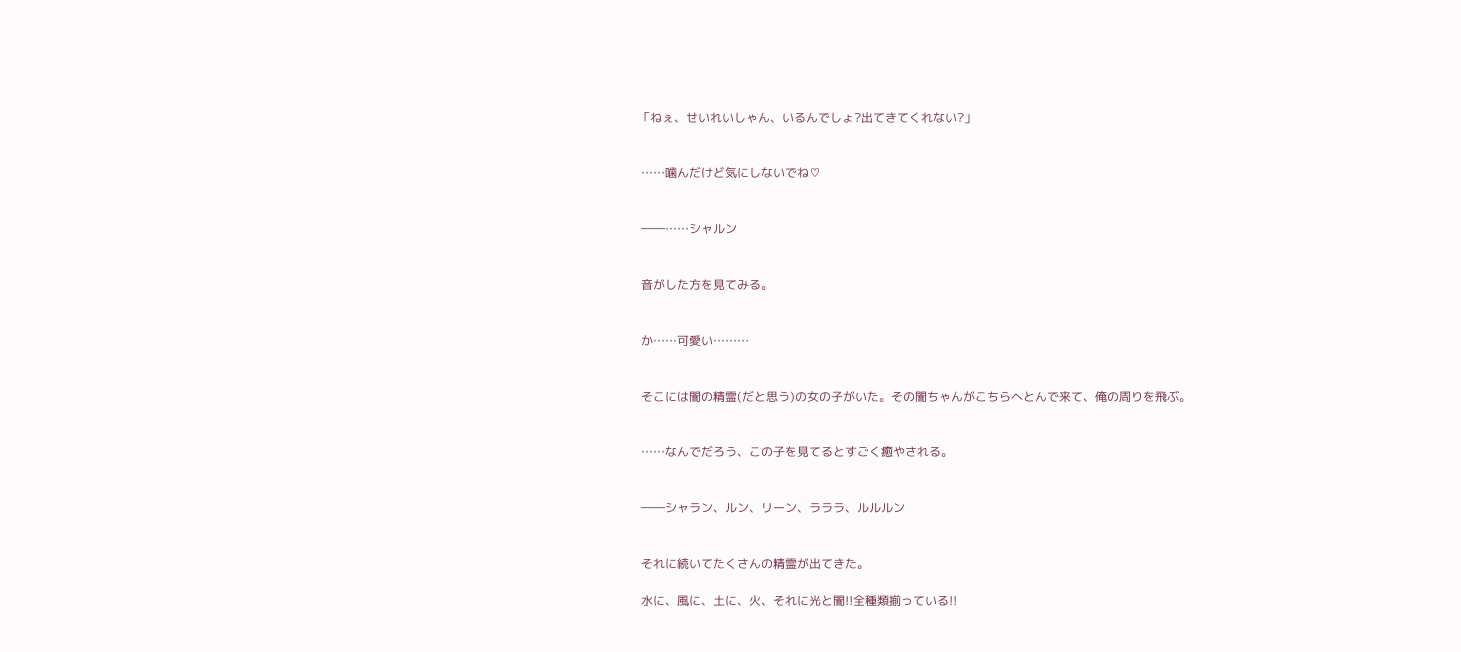「ねぇ、せいれいしゃん、いるんでしょ?出てきてくれない?」


 ……噛んだけど気にしないでね♡


 ――……シャルン


 音がした方を見てみる。


 か……可愛い………


 そこには闇の精霊(だと思う)の女の子がいた。その闇ちゃんがこちらへとんで来て、俺の周りを飛ぶ。


 ……なんでだろう、この子を見てるとすごく癒やされる。


 ――シャラン、ルン、リーン、ラララ、ルルルン


 それに続いてたくさんの精霊が出てきた。

 水に、風に、土に、火、それに光と闇!!全種類揃っている!!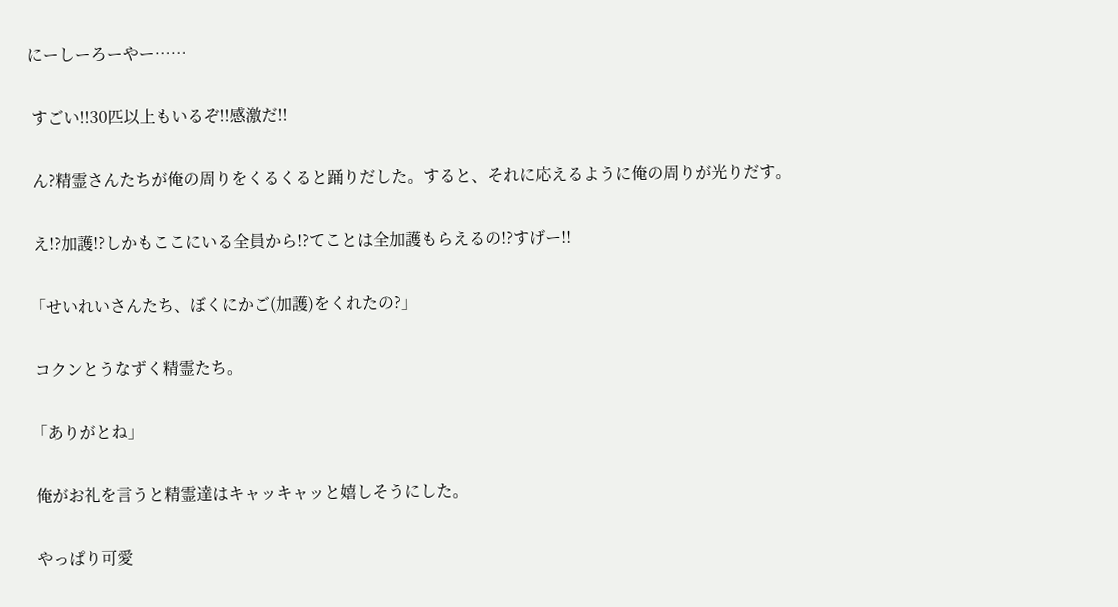にーしーろーやー……


 すごい!!30匹以上もいるぞ!!感激だ!!


 ん?精霊さんたちが俺の周りをくるくると踊りだした。すると、それに応えるように俺の周りが光りだす。


 え!?加護!?しかもここにいる全員から!?てことは全加護もらえるの!?すげー!!


「せいれいさんたち、ぼくにかご(加護)をくれたの?」


 コクンとうなずく精霊たち。


「ありがとね」


 俺がお礼を言うと精霊達はキャッキャッと嬉しそうにした。


 やっぱり可愛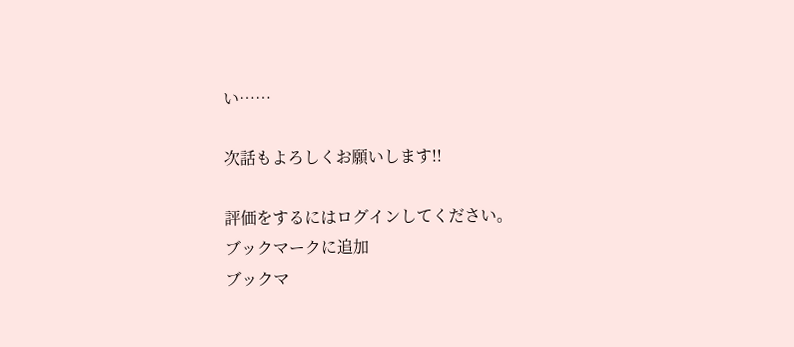い……

次話もよろしくお願いします!!

評価をするにはログインしてください。
ブックマークに追加
ブックマ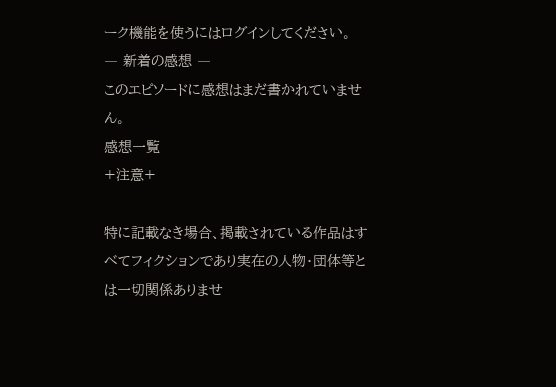ーク機能を使うにはログインしてください。
― 新着の感想 ―
このエピソードに感想はまだ書かれていません。
感想一覧
+注意+

特に記載なき場合、掲載されている作品はすべてフィクションであり実在の人物・団体等とは一切関係ありませ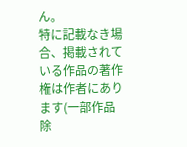ん。
特に記載なき場合、掲載されている作品の著作権は作者にあります(一部作品除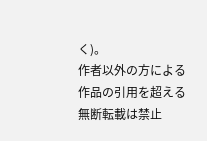く)。
作者以外の方による作品の引用を超える無断転載は禁止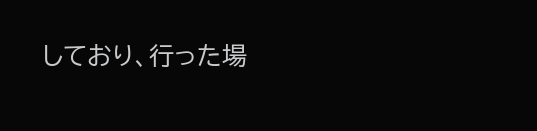しており、行った場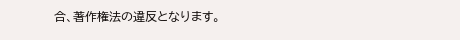合、著作権法の違反となります。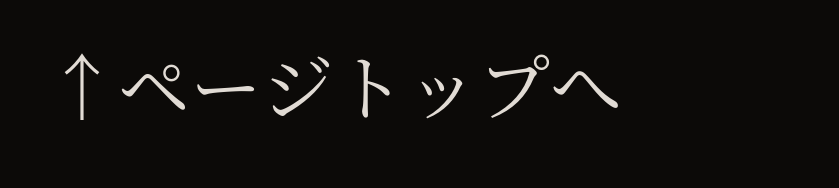↑ページトップへ